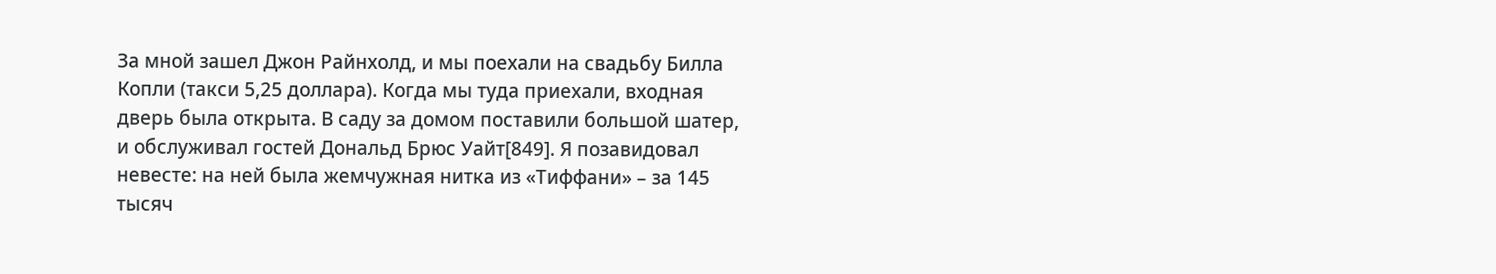За мной зашел Джон Райнхолд, и мы поехали на свадьбу Билла Копли (такси 5,25 доллара). Когда мы туда приехали, входная дверь была открыта. В саду за домом поставили большой шатер, и обслуживал гостей Дональд Брюс Уайт[849]. Я позавидовал невесте: на ней была жемчужная нитка из «Тиффани» – за 145 тысяч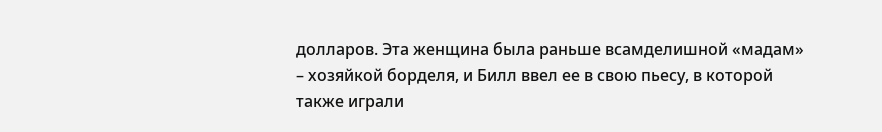долларов. Эта женщина была раньше всамделишной «мадам» – хозяйкой борделя, и Билл ввел ее в свою пьесу, в которой также играли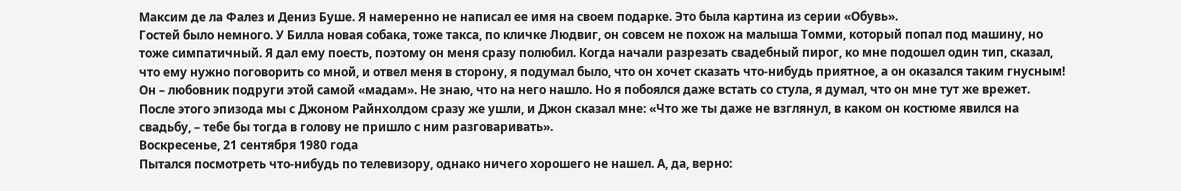Максим де ла Фалез и Дениз Буше. Я намеренно не написал ее имя на своем подарке. Это была картина из серии «Обувь».
Гостей было немного. У Билла новая собака, тоже такса, по кличке Людвиг, он совсем не похож на малыша Томми, который попал под машину, но тоже симпатичный. Я дал ему поесть, поэтому он меня сразу полюбил. Когда начали разрезать свадебный пирог, ко мне подошел один тип, сказал, что ему нужно поговорить со мной, и отвел меня в сторону, я подумал было, что он хочет сказать что-нибудь приятное, а он оказался таким гнусным! Он – любовник подруги этой самой «мадам». Не знаю, что на него нашло. Но я побоялся даже встать со стула, я думал, что он мне тут же врежет.
После этого эпизода мы с Джоном Райнхолдом сразу же ушли, и Джон сказал мне: «Что же ты даже не взглянул, в каком он костюме явился на свадьбу, – тебе бы тогда в голову не пришло с ним разговаривать».
Воскресенье, 21 сентября 1980 года
Пытался посмотреть что-нибудь по телевизору, однако ничего хорошего не нашел. А, да, верно: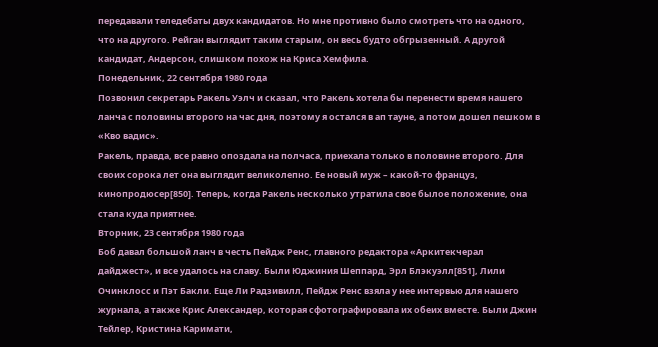передавали теледебаты двух кандидатов. Но мне противно было смотреть что на одного, что на другого. Рейган выглядит таким старым, он весь будто обгрызенный. А другой кандидат, Андерсон, слишком похож на Криса Хемфила.
Понедельник, 22 сентября 1980 года
Позвонил секретарь Ракель Уэлч и сказал, что Ракель хотела бы перенести время нашего ланча с половины второго на час дня, поэтому я остался в ап тауне, а потом дошел пешком в «Кво вадис».
Ракель, правда, все равно опоздала на полчаса, приехала только в половине второго. Для своих сорока лет она выглядит великолепно. Ее новый муж – какой-то француз, кинопродюсер[850]. Теперь, когда Ракель несколько утратила свое былое положение, она стала куда приятнее.
Вторник, 23 сентября 1980 года
Боб давал большой ланч в честь Пейдж Ренс, главного редактора «Аркитекчерал дайджест», и все удалось на славу. Были Юджиния Шеппард, Эрл Блэкуэлл[851], Лили Очинклосс и Пэт Бакли. Еще Ли Радзивилл, Пейдж Ренс взяла у нее интервью для нашего журнала, а также Крис Александер, которая сфотографировала их обеих вместе. Были Джин Тейлер, Кристина Каримати,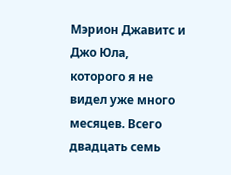Мэрион Джавитс и Джо Юла, которого я не видел уже много месяцев. Всего двадцать семь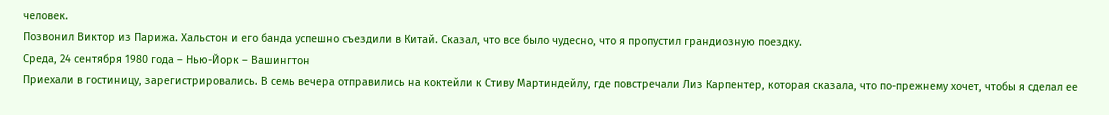человек.
Позвонил Виктор из Парижа. Хальстон и его банда успешно съездили в Китай. Сказал, что все было чудесно, что я пропустил грандиозную поездку.
Среда, 24 сентября 1980 года – Нью-Йорк – Вашингтон
Приехали в гостиницу, зарегистрировались. В семь вечера отправились на коктейли к Стиву Мартиндейлу, где повстречали Лиз Карпентер, которая сказала, что по-прежнему хочет, чтобы я сделал ее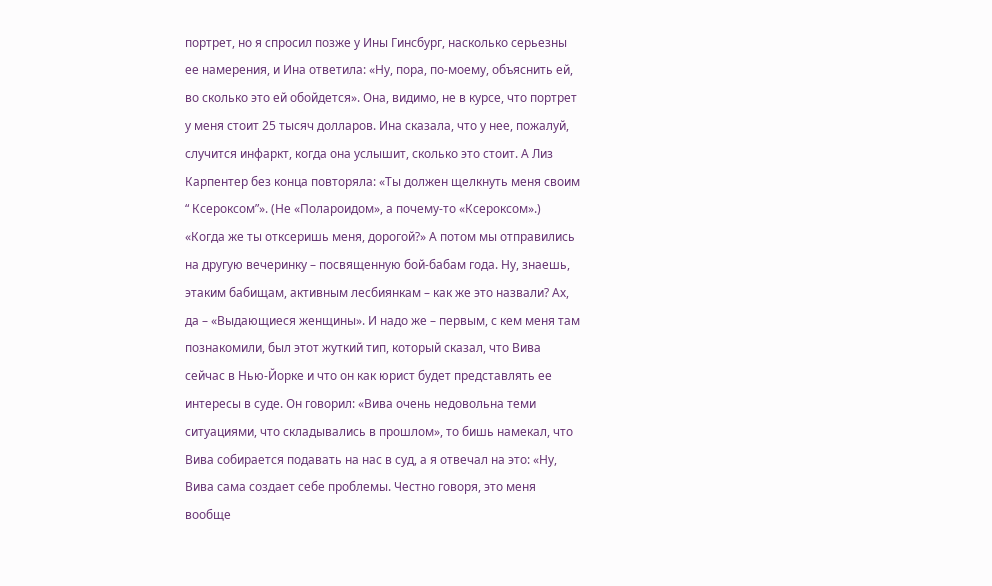портрет, но я спросил позже у Ины Гинсбург, насколько серьезны ее намерения, и Ина ответила: «Ну, пора, по-моему, объяснить ей, во сколько это ей обойдется». Она, видимо, не в курсе, что портрет у меня стоит 25 тысяч долларов. Ина сказала, что у нее, пожалуй, случится инфаркт, когда она услышит, сколько это стоит. А Лиз Карпентер без конца повторяла: «Ты должен щелкнуть меня своим “ Ксероксом”». (Не «Полароидом», а почему-то «Ксероксом».) «Когда же ты отксеришь меня, дорогой?» А потом мы отправились на другую вечеринку – посвященную бой-бабам года. Ну, знаешь, этаким бабищам, активным лесбиянкам – как же это назвали? Ах, да – «Выдающиеся женщины». И надо же – первым, с кем меня там познакомили, был этот жуткий тип, который сказал, что Вива сейчас в Нью-Йорке и что он как юрист будет представлять ее интересы в суде. Он говорил: «Вива очень недовольна теми ситуациями, что складывались в прошлом», то бишь намекал, что Вива собирается подавать на нас в суд, а я отвечал на это: «Ну, Вива сама создает себе проблемы. Честно говоря, это меня вообще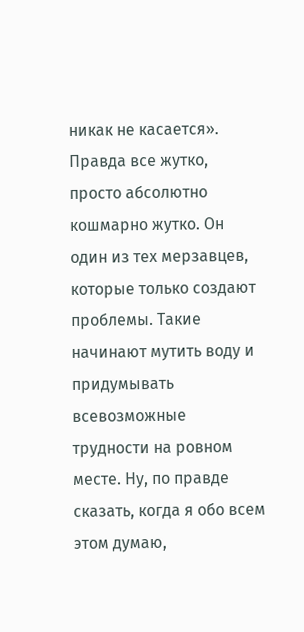никак не касается». Правда все жутко, просто абсолютно кошмарно жутко. Он один из тех мерзавцев, которые только создают проблемы. Такие начинают мутить воду и придумывать всевозможные трудности на ровном месте. Ну, по правде сказать, когда я обо всем этом думаю,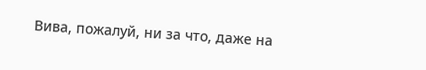Вива, пожалуй, ни за что, даже на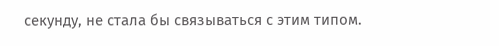секунду, не стала бы связываться с этим типом.